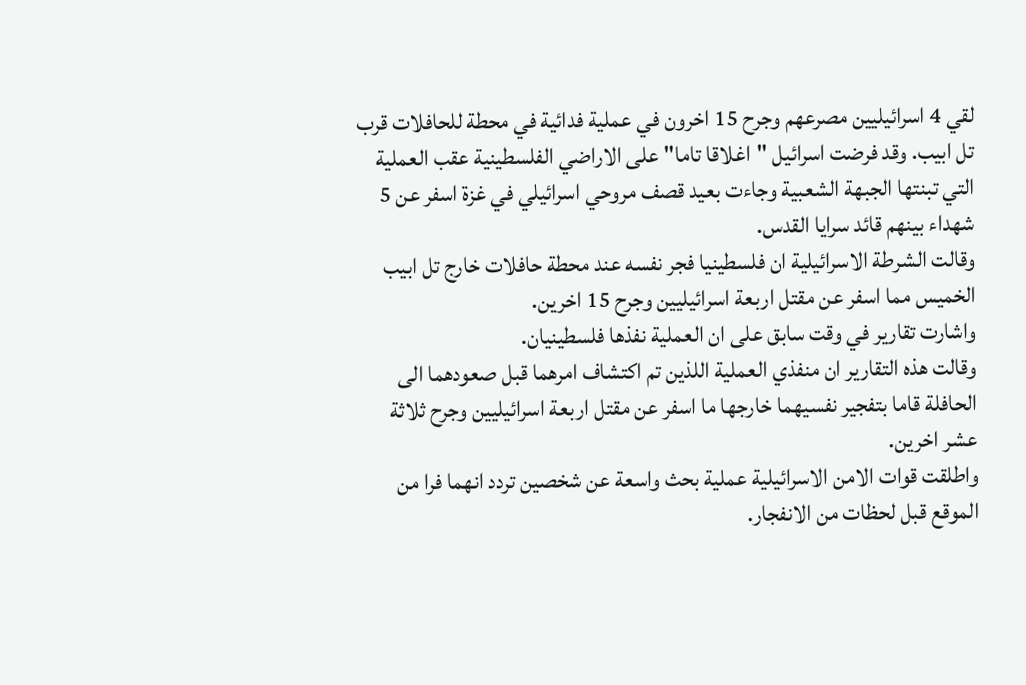لقي 4 اسرائيليين مصرعهم وجرح 15 اخرون في عملية فدائية في محطة للحافلات قرب تل ابيب. وقد فرضت اسرائيل "اغلاقا تاما" على الاراضي الفلسطينية عقب العملية التي تبنتها الجبهة الشعبية وجاءت بعيد قصف مروحي اسرائيلي في غزة اسفر عن 5 شهداء بينهم قائد سرايا القدس.
وقالت الشرطة الاسرائيلية ان فلسطينيا فجر نفسه عند محطة حافلات خارج تل ابيب الخميس مما اسفر عن مقتل اربعة اسرائيليين وجرح 15 اخرين.
واشارت تقارير في وقت سابق على ان العملية نفذها فلسطينيان.
وقالت هذه التقارير ان منفذي العملية اللذين تم اكتشاف امرهما قبل صعودهما الى الحافلة قاما بتفجير نفسيهما خارجها ما اسفر عن مقتل اربعة اسرائيليين وجرح ثلاثة عشر اخرين.
واطلقت قوات الامن الاسرائيلية عملية بحث واسعة عن شخصين تردد انهما فرا من الموقع قبل لحظات من الانفجار.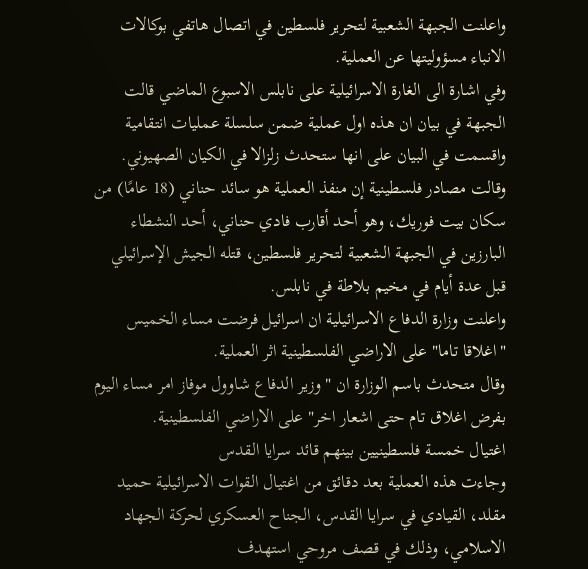واعلنت الجبهة الشعبية لتحرير فلسطين في اتصال هاتفي بوكالات الانباء مسؤوليتها عن العملية.
وفي اشارة الى الغارة الاسرائيلية على نابلس الاسبوع الماضي قالت الجبهة في بيان ان هذه اول عملية ضمن سلسلة عمليات انتقامية واقسمت في البيان على انها ستحدث زلزالا في الكيان الصهيوني.
وقالت مصادر فلسطينية إن منفذ العملية هو سائد حناني (18 عامًا) من سكان بيت فوريك، وهو أحد أقارب فادي حناني، أحد النشطاء البارزين في الجبهة الشعبية لتحرير فلسطين، قتله الجيش الإسرائيلي قبل عدة أيام في مخيم بلاطة في نابلس.
واعلنت وزارة الدفاع الاسرائيلية ان اسرائيل فرضت مساء الخميس "اغلاقا تاما" على الاراضي الفلسطينية اثر العملية.
وقال متحدث باسم الوزارة ان "وزير الدفاع شاوول موفاز امر مساء اليوم بفرض اغلاق تام حتى اشعار اخر" على الاراضي الفلسطينية.
اغتيال خمسة فلسطينيين بينهم قائد سرايا القدس
وجاءت هذه العملية بعد دقائق من اغتيال القوات الاسرائيلية حميد مقلد، القيادي في سرايا القدس، الجناح العسكري لحركة الجهاد الاسلامي، وذلك في قصف مروحي استهدف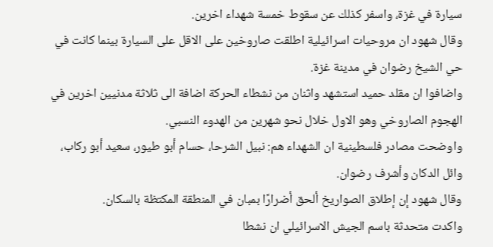سيارة في غزة، واسفر كذلك عن سقوط خمسة شهداء اخرين.
وقال شهود ان مروحيات اسرائيلية اطلقت صاروخين على الاقل على السيارة بينما كانت في حي الشيخ رضوان في مدينة غزة.
واضافوا ان مقلد حميد استشهد واثنان من نشطاء الحركة اضافة الى ثلاثة مدنيين اخرين في الهجوم الصاروخي وهو الاول خلال نحو شهرين من الهدوء النسبي.
واوضحت مصادر فلسطينية ان الشهداء هم: نبيل الشرحا، حسام أبو طيور، سعيد أبو ركاب، وائل الدكان وأشرف رضوان.
وقال شهود إن إطلاق الصواريخ ألحق أضرارًا بمبان في المنطقة المكتظة بالسكان.
واكدت متحدثة باسم الجيش الاسرائيلي ان نشطا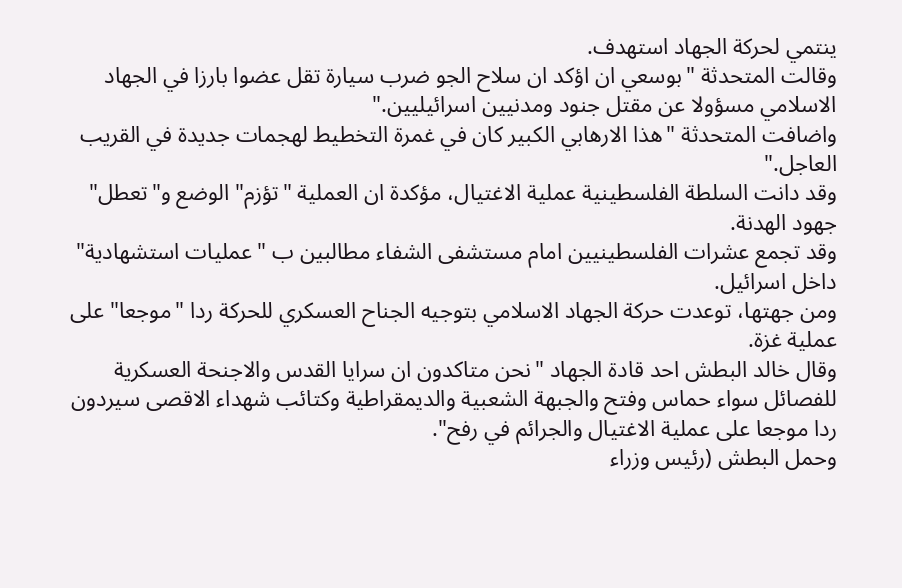ينتمي لحركة الجهاد استهدف.
وقالت المتحدثة "بوسعي ان اؤكد ان سلاح الجو ضرب سيارة تقل عضوا بارزا في الجهاد الاسلامي مسؤولا عن مقتل جنود ومدنيين اسرائيليين."
واضافت المتحدثة "هذا الارهابي الكبير كان في غمرة التخطيط لهجمات جديدة في القريب العاجل."
وقد دانت السلطة الفلسطينية عملية الاغتيال، مؤكدة ان العملية "تؤزم" الوضع و"تعطل" جهود الهدنة.
وقد تجمع عشرات الفلسطينيين امام مستشفى الشفاء مطالبين ب "عمليات استشهادية" داخل اسرائيل.
ومن جهتها، توعدت حركة الجهاد الاسلامي بتوجيه الجناح العسكري للحركة ردا "موجعا" على عملية غزة.
وقال خالد البطش احد قادة الجهاد "نحن متاكدون ان سرايا القدس والاجنحة العسكرية للفصائل سواء حماس وفتح والجبهة الشعبية والديمقراطية وكتائب شهداء الاقصى سيردون ردا موجعا على عملية الاغتيال والجرائم في رفح".
وحمل البطش (رئيس وزراء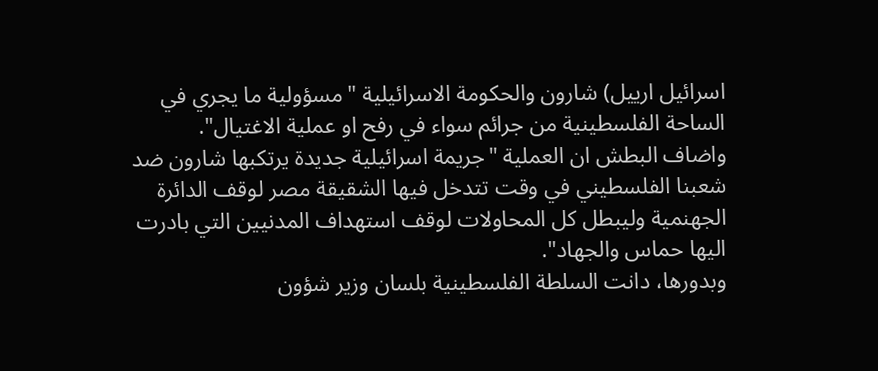اسرائيل ارييل) شارون والحكومة الاسرائيلية "مسؤولية ما يجري في الساحة الفلسطينية من جرائم سواء في رفح او عملية الاغتيال".
واضاف البطش ان العملية "جريمة اسرائيلية جديدة يرتكبها شارون ضد شعبنا الفلسطيني في وقت تتدخل فيها الشقيقة مصر لوقف الدائرة الجهنمية وليبطل كل المحاولات لوقف استهداف المدنيين التي بادرت اليها حماس والجهاد".
وبدورها، دانت السلطة الفلسطينية بلسان وزير شؤون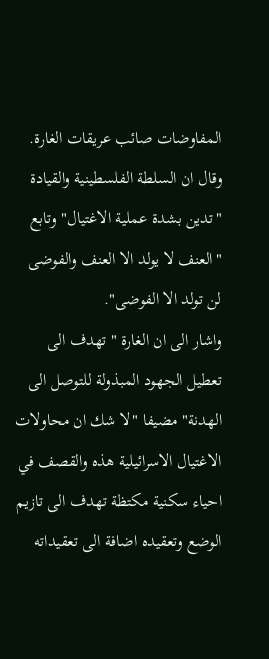المفاوضات صائب عريقات الغارة. وقال ان السلطة الفلسطينية والقيادة "تدين بشدة عملية الاغتيال" وتابع "العنف لا يولد الا العنف والفوضى لن تولد الا الفوضى".
واشار الى ان الغارة "تهدف الى تعطيل الجهود المبذولة للتوصل الى الهدنة" مضيفا "لا شك ان محاولات الاغتيال الاسرائيلية هذه والقصف في احياء سكنية مكتظة تهدف الى تازيم الوضع وتعقيده اضافة الى تعقيداته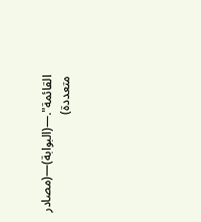القائمة".—(البوابة)—(مصادر متعددة)